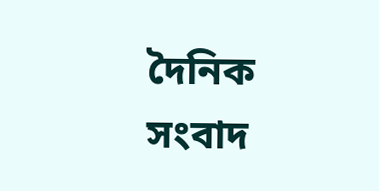দৈনিক সংবাদ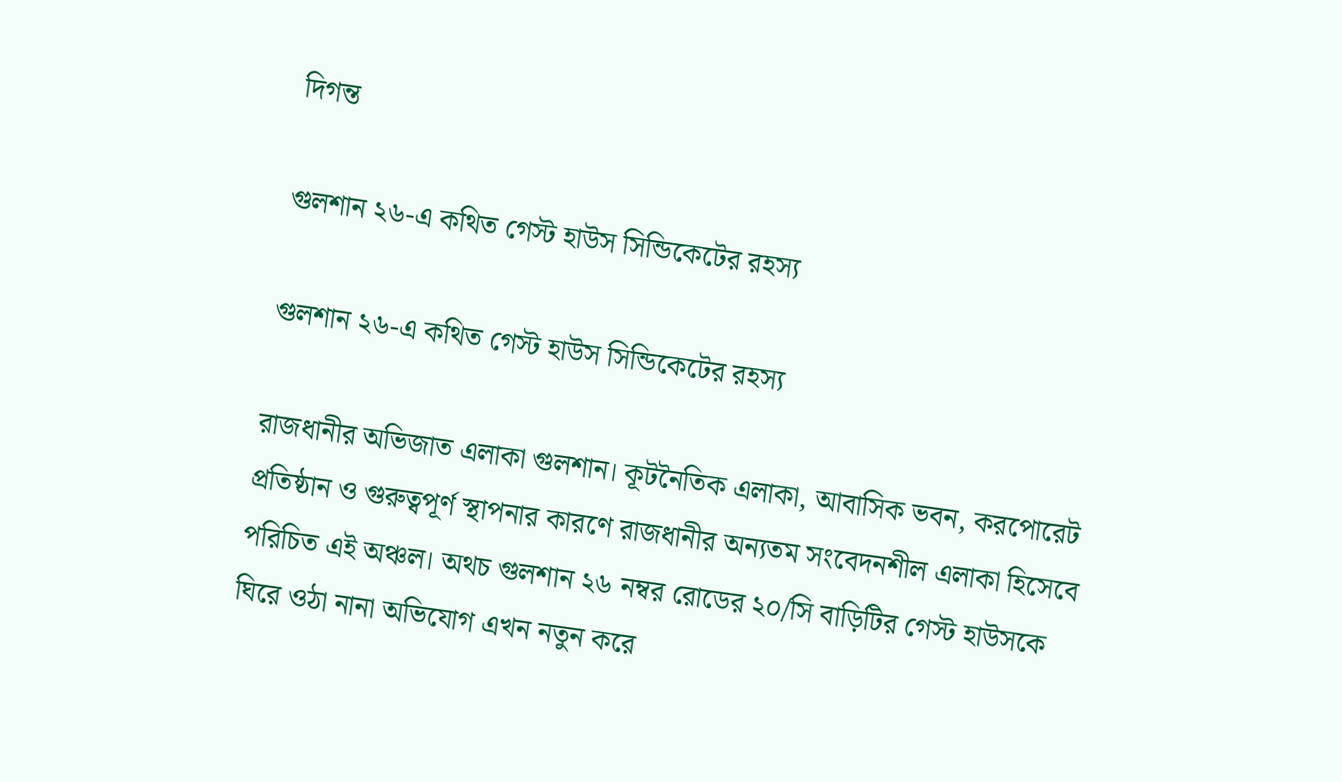দিগন্ত

গুলশান ২৬-এ কথিত গেস্ট হাউস সিন্ডিকেটের রহস্য

গুলশান ২৬-এ কথিত গেস্ট হাউস সিন্ডিকেটের রহস্য

রাজধানীর অভিজাত এলাকা গুলশান। কূটনৈতিক এলাকা, আবাসিক ভবন, করপোরেট প্রতিষ্ঠান ও গুরুত্বপূর্ণ স্থাপনার কারণে রাজধানীর অন্যতম সংবেদনশীল এলাকা হিসেবে পরিচিত এই অঞ্চল। অথচ গুলশান ২৬ নম্বর রোডের ২০/সি বাড়িটির গেস্ট হাউসকে ঘিরে ওঠা নানা অভিযোগ এখন নতুন করে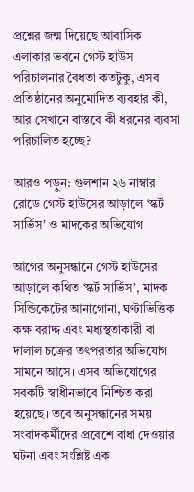প্রশ্নের জন্ম দিয়েছে আবাসিক এলাকার ভবনে গেস্ট হাউস পরিচালনার বৈধতা কতটুকু, এসব প্রতিষ্ঠানের অনুমোদিত ব্যবহার কী, আর সেখানে বাস্তবে কী ধরনের ব্যবসা পরিচালিত হচ্ছে?

আরও পড়ুন: গুলশান ২৬ নাম্বার রোডে গেস্ট হাউসের আড়ালে ‘স্কর্ট সার্ভিস’ ও মাদকের অভিযোগ

আগের অনুসন্ধানে গেস্ট হাউসের আড়ালে কথিত ‘স্কর্ট সার্ভিস’, মাদক সিন্ডিকেটের আনাগোনা, ঘণ্টাভিত্তিক কক্ষ বরাদ্দ এবং মধ্যস্থতাকারী বা দালাল চক্রের তৎপরতার অভিযোগ সামনে আসে। এসব অভিযোগের সবকটি স্বাধীনভাবে নিশ্চিত করা হয়েছে। তবে অনুসন্ধানের সময় সংবাদকর্মীদের প্রবেশে বাধা দেওয়ার ঘটনা এবং সংশ্লিষ্ট এক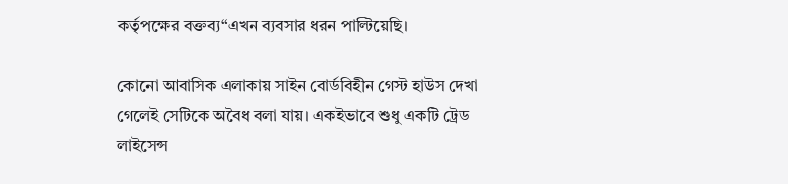কর্তৃপক্ষের বক্তব্য“এখন ব্যবসার ধরন পাল্টিয়েছি।

কোনো আবাসিক এলাকায় সাইন বোর্ডবিহীন গেস্ট হাউস দেখা গেলেই সেটিকে অবৈধ বলা যায়। একইভাবে শুধু একটি ট্রেড লাইসেন্স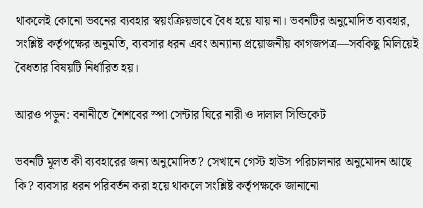থাকলেই কোনো ভবনের ব্যবহার স্বয়ংক্রিয়ভাবে বৈধ হয়ে যায় না। ভবনটির অনুমোদিত ব্যবহার, সংশ্লিষ্ট কর্তৃপক্ষের অনুমতি, ব্যবসার ধরন এবং অন্যান্য প্রয়োজনীয় কাগজপত্র—সবকিছু মিলিয়েই বৈধতার বিষয়টি নির্ধারিত হয়।

আরও পড়ুন: বনানীতে শৈশবের স্পা সেন্টার ঘিরে নারী ও দালাল সিন্ডিকেট

ভবনটি মূলত কী ব্যবহারের জন্য অনুমোদিত? সেখানে গেস্ট হাউস পরিচালনার অনুমোদন আছে কি? ব্যবসার ধরন পরিবর্তন করা হয়ে থাকলে সংশ্লিষ্ট কর্তৃপক্ষকে জানানো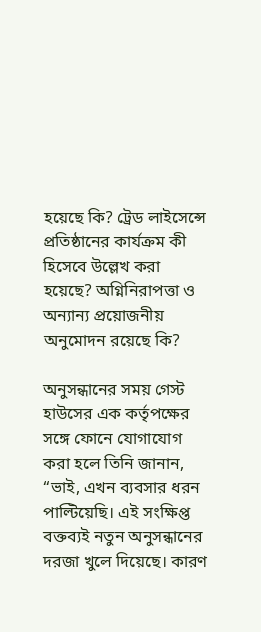হয়েছে কি? ট্রেড লাইসেন্সে প্রতিষ্ঠানের কার্যক্রম কী হিসেবে উল্লেখ করা হয়েছে? অগ্নিনিরাপত্তা ও অন্যান্য প্রয়োজনীয় অনুমোদন রয়েছে কি?

অনুসন্ধানের সময় গেস্ট হাউসের এক কর্তৃপক্ষের সঙ্গে ফোনে যোগাযোগ করা হলে তিনি জানান, “ভাই, এখন ব্যবসার ধরন পাল্টিয়েছি। এই সংক্ষিপ্ত বক্তব্যই নতুন অনুসন্ধানের দরজা খুলে দিয়েছে। কারণ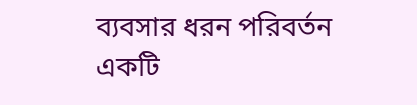ব্যবসার ধরন পরিবর্তন একটি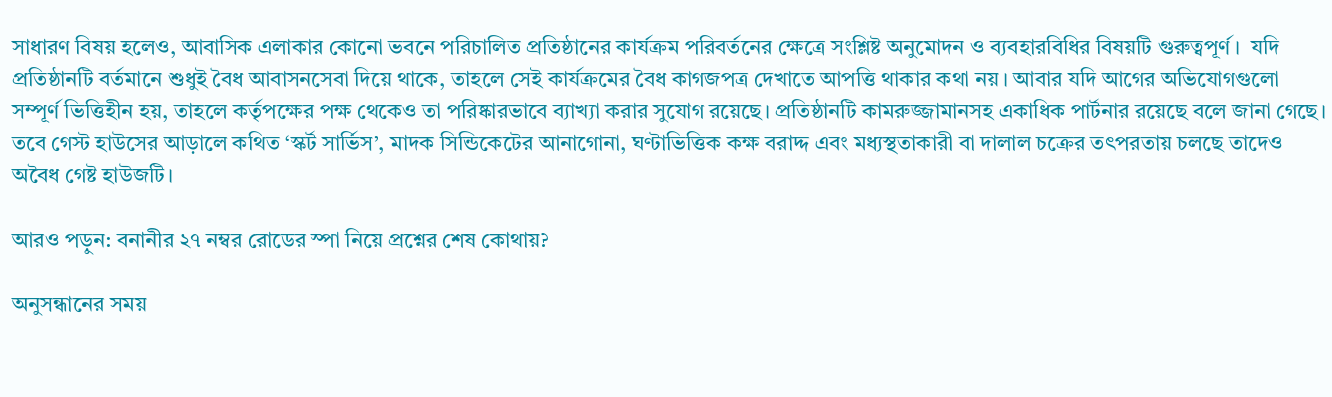সাধারণ বিষয় হলেও, আবাসিক এলাকার কোনো ভবনে পরিচালিত প্রতিষ্ঠানের কার্যক্রম পরিবর্তনের ক্ষেত্রে সংশ্লিষ্ট অনুমোদন ও ব্যবহারবিধির বিষয়টি গুরুত্বপূর্ণ।  যদি প্রতিষ্ঠানটি বর্তমানে শুধুই বৈধ আবাসনসেবা দিয়ে থাকে, তাহলে সেই কার্যক্রমের বৈধ কাগজপত্র দেখাতে আপত্তি থাকার কথা নয়। আবার যদি আগের অভিযোগগুলো সম্পূর্ণ ভিত্তিহীন হয়, তাহলে কর্তৃপক্ষের পক্ষ থেকেও তা পরিষ্কারভাবে ব্যাখ্যা করার সুযোগ রয়েছে। প্রতিষ্ঠানটি কামরুজ্জামানসহ একাধিক পার্টনার রয়েছে বলে জানা গেছে। তবে গেস্ট হাউসের আড়ালে কথিত ‘স্কর্ট সার্ভিস’, মাদক সিন্ডিকেটের আনাগোনা, ঘণ্টাভিত্তিক কক্ষ বরাদ্দ এবং মধ্যস্থতাকারী বা দালাল চক্রের তৎপরতায় চলছে তাদেও অবৈধ গেষ্ট হাউজটি।

আরও পড়ুন: বনানীর ২৭ নম্বর রোডের স্পা নিয়ে প্রশ্নের শেষ কোথায়?

অনুসন্ধানের সময়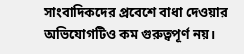সাংবাদিকদের প্রবেশে বাধা দেওয়ার অভিযোগটিও কম গুরুত্বপূর্ণ নয়।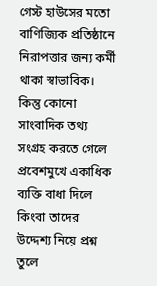গেস্ট হাউসের মতো বাণিজ্যিক প্রতিষ্ঠানে নিরাপত্তার জন্য কর্মী থাকা স্বাভাবিক। কিন্তু কোনো সাংবাদিক তথ্য সংগ্রহ করতে গেলে প্রবেশমুখে একাধিক ব্যক্তি বাধা দিলে কিংবা তাদের উদ্দেশ্য নিয়ে প্রশ্ন তুলে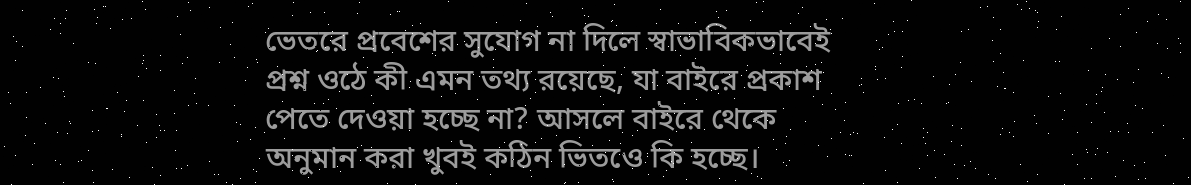ভেতরে প্রবেশের সুযোগ না দিলে স্বাভাবিকভাবেই প্রশ্ন ওঠে কী এমন তথ্য রয়েছে, যা বাইরে প্রকাশ পেতে দেওয়া হচ্ছে না? আসলে বাইরে থেকে অনুমান করা খুবই কঠিন ভিতওে কি হচ্ছে।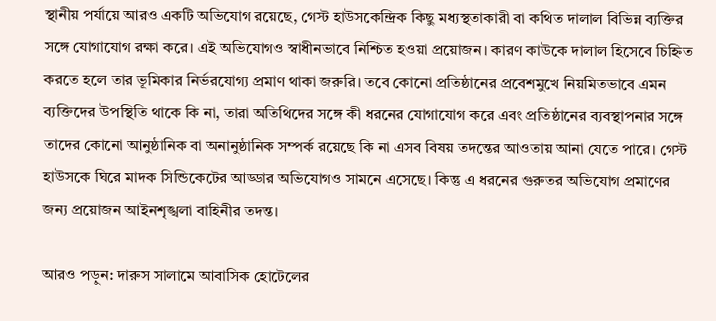স্থানীয় পর্যায়ে আরও একটি অভিযোগ রয়েছে, গেস্ট হাউসকেন্দ্রিক কিছু মধ্যস্থতাকারী বা কথিত দালাল বিভিন্ন ব্যক্তির সঙ্গে যোগাযোগ রক্ষা করে। এই অভিযোগও স্বাধীনভাবে নিশ্চিত হওয়া প্রয়োজন। কারণ কাউকে দালাল হিসেবে চিহ্নিত করতে হলে তার ভূমিকার নির্ভরযোগ্য প্রমাণ থাকা জরুরি। তবে কোনো প্রতিষ্ঠানের প্রবেশমুখে নিয়মিতভাবে এমন ব্যক্তিদের উপস্থিতি থাকে কি না, তারা অতিথিদের সঙ্গে কী ধরনের যোগাযোগ করে এবং প্রতিষ্ঠানের ব্যবস্থাপনার সঙ্গে তাদের কোনো আনুষ্ঠানিক বা অনানুষ্ঠানিক সম্পর্ক রয়েছে কি না এসব বিষয় তদন্তের আওতায় আনা যেতে পারে। গেস্ট হাউসকে ঘিরে মাদক সিন্ডিকেটের আড্ডার অভিযোগও সামনে এসেছে। কিন্তু এ ধরনের গুরুতর অভিযোগ প্রমাণের জন্য প্রয়োজন আইনশৃঙ্খলা বাহিনীর তদন্ত।

আরও পড়ুন: দারুস সালামে আবাসিক হোটেলের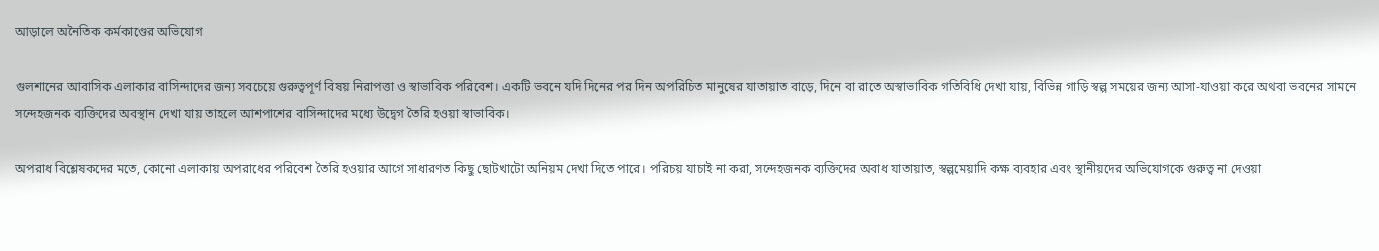আড়ালে অনৈতিক কর্মকাণ্ডের অভিযোগ

গুলশানের আবাসিক এলাকার বাসিন্দাদের জন্য সবচেয়ে গুরুত্বপূর্ণ বিষয় নিরাপত্তা ও স্বাভাবিক পরিবেশ। একটি ভবনে যদি দিনের পর দিন অপরিচিত মানুষের যাতায়াত বাড়ে, দিনে বা রাতে অস্বাভাবিক গতিবিধি দেখা যায়, বিভিন্ন গাড়ি স্বল্প সময়ের জন্য আসা-যাওয়া করে অথবা ভবনের সামনে সন্দেহজনক ব্যক্তিদের অবস্থান দেখা যায় তাহলে আশপাশের বাসিন্দাদের মধ্যে উদ্বেগ তৈরি হওয়া স্বাভাবিক।

অপরাধ বিশ্লেষকদের মতে, কোনো এলাকায় অপরাধের পরিবেশ তৈরি হওয়ার আগে সাধারণত কিছু ছোটখাটো অনিয়ম দেখা দিতে পারে। পরিচয় যাচাই না করা, সন্দেহজনক ব্যক্তিদের অবাধ যাতায়াত, স্বল্পমেয়াদি কক্ষ ব্যবহার এবং স্থানীয়দের অভিযোগকে গুরুত্ব না দেওয়া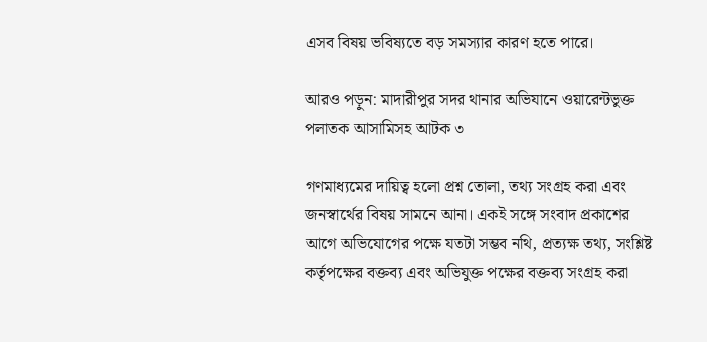এসব বিষয় ভবিষ্যতে বড় সমস্যার কারণ হতে পারে।

আরও পড়ুন: মাদারীপুর সদর থানার অভিযানে ওয়ারেন্টভুক্ত পলাতক আসামিসহ আটক ৩

গণমাধ্যমের দায়িত্ব হলো প্রশ্ন তোলা, তথ্য সংগ্রহ করা এবং জনস্বার্থের বিষয় সামনে আনা। একই সঙ্গে সংবাদ প্রকাশের আগে অভিযোগের পক্ষে যতটা সম্ভব নথি, প্রত্যক্ষ তথ্য, সংশ্লিষ্ট কর্তৃপক্ষের বক্তব্য এবং অভিযুক্ত পক্ষের বক্তব্য সংগ্রহ করা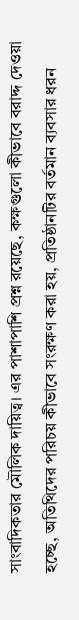সাংবাদিকতার মৌলিক দায়িত্ব। এর পাশাপাশি প্রশ্ন রয়েছে, কক্ষগুলো কীভাবে বরাদ্দ দেওয়া হচ্ছে, অতিথিদের পরিচয় কীভাবে সংরক্ষণ করা হয়, প্রতিষ্ঠানটির বর্তমান ব্যবসার ধরন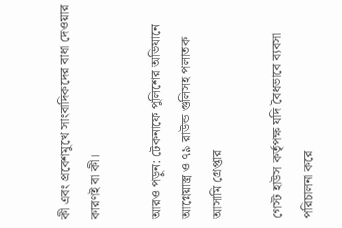কী এবং প্রবেশমুখে সাংবাদিকদের বাধা দেওয়ার কারণই বা কী।

আরও পড়ুন: টেকনাফে পুলিশের অভিযানে আগ্নেয়াস্ত্র ও ৭৯ রাউন্ড গুলিসহ পলাতক আসামি গ্রেপ্তার

গেস্ট হাউস কর্তৃপক্ষ যদি বৈধভাবে ব্যবসা পরিচালনা করে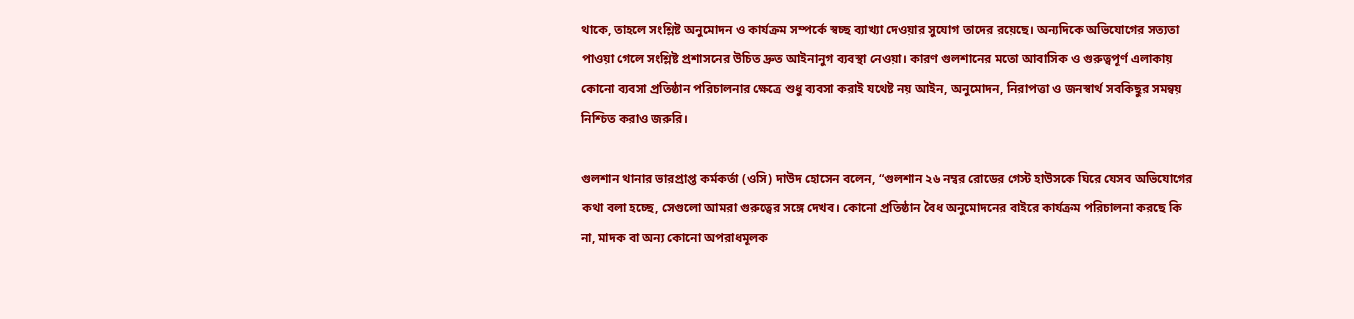থাকে, তাহলে সংশ্লিষ্ট অনুমোদন ও কার্যক্রম সম্পর্কে স্বচ্ছ ব্যাখ্যা দেওয়ার সুযোগ তাদের রয়েছে। অন্যদিকে অভিযোগের সত্যতা পাওয়া গেলে সংশ্লিষ্ট প্রশাসনের উচিত দ্রুত আইনানুগ ব্যবস্থা নেওয়া। কারণ গুলশানের মতো আবাসিক ও গুরুত্বপূর্ণ এলাকায় কোনো ব্যবসা প্রতিষ্ঠান পরিচালনার ক্ষেত্রে শুধু ব্যবসা করাই যথেষ্ট নয় আইন, অনুমোদন, নিরাপত্তা ও জনস্বার্থ সবকিছুর সমন্বয় নিশ্চিত করাও জরুরি।

গুলশান থানার ভারপ্রাপ্ত কর্মকর্তা (ওসি) দাউদ হোসেন বলেন, “গুলশান ২৬ নম্বর রোডের গেস্ট হাউসকে ঘিরে যেসব অভিযোগের কথা বলা হচ্ছে, সেগুলো আমরা গুরুত্বের সঙ্গে দেখব। কোনো প্রতিষ্ঠান বৈধ অনুমোদনের বাইরে কার্যক্রম পরিচালনা করছে কি না, মাদক বা অন্য কোনো অপরাধমূলক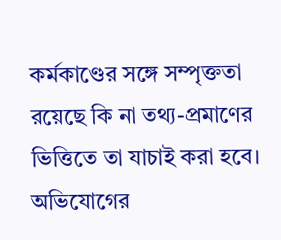কর্মকাণ্ডের সঙ্গে সম্পৃক্ততা রয়েছে কি না তথ্য-প্রমাণের ভিত্তিতে তা যাচাই করা হবে। অভিযোগের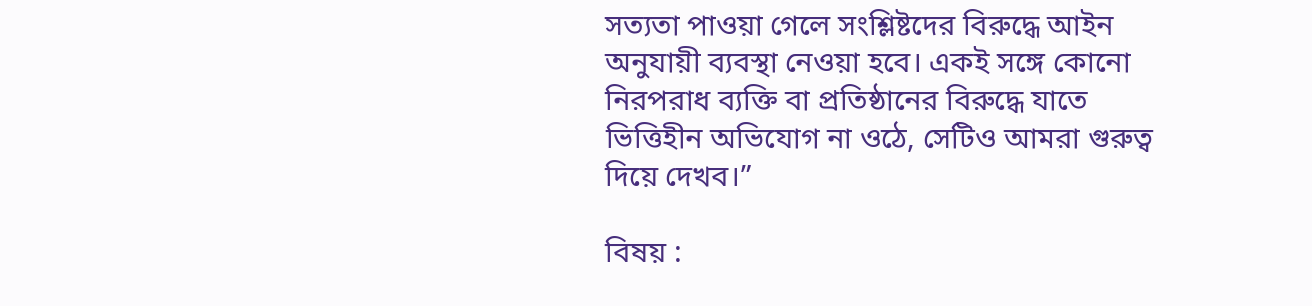সত্যতা পাওয়া গেলে সংশ্লিষ্টদের বিরুদ্ধে আইন অনুযায়ী ব্যবস্থা নেওয়া হবে। একই সঙ্গে কোনো নিরপরাধ ব্যক্তি বা প্রতিষ্ঠানের বিরুদ্ধে যাতে ভিত্তিহীন অভিযোগ না ওঠে, সেটিও আমরা গুরুত্ব দিয়ে দেখব।”

বিষয় :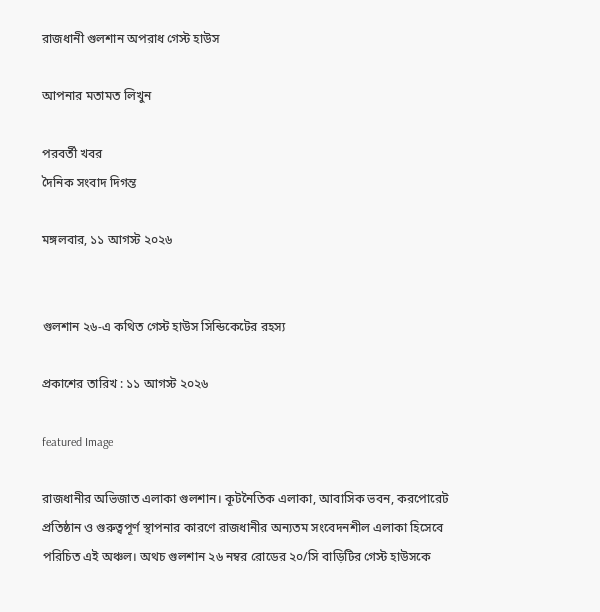রাজধানী গুলশান অপরাধ গেস্ট হাউস

আপনার মতামত লিখুন

পরবর্তী খবর
দৈনিক সংবাদ দিগন্ত

মঙ্গলবার, ১১ আগস্ট ২০২৬


গুলশান ২৬-এ কথিত গেস্ট হাউস সিন্ডিকেটের রহস্য

প্রকাশের তারিখ : ১১ আগস্ট ২০২৬

featured Image

রাজধানীর অভিজাত এলাকা গুলশান। কূটনৈতিক এলাকা, আবাসিক ভবন, করপোরেট প্রতিষ্ঠান ও গুরুত্বপূর্ণ স্থাপনার কারণে রাজধানীর অন্যতম সংবেদনশীল এলাকা হিসেবে পরিচিত এই অঞ্চল। অথচ গুলশান ২৬ নম্বর রোডের ২০/সি বাড়িটির গেস্ট হাউসকে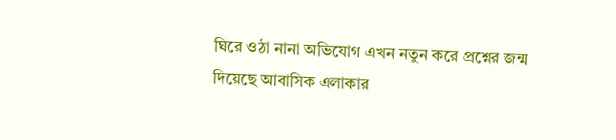ঘিরে ওঠা নানা অভিযোগ এখন নতুন করে প্রশ্নের জন্ম দিয়েছে আবাসিক এলাকার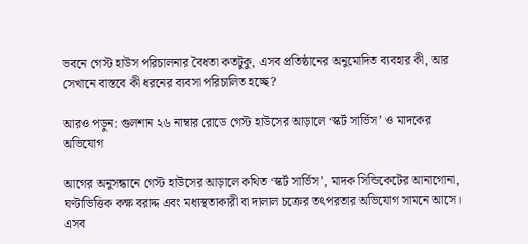ভবনে গেস্ট হাউস পরিচালনার বৈধতা কতটুকু, এসব প্রতিষ্ঠানের অনুমোদিত ব্যবহার কী, আর সেখানে বাস্তবে কী ধরনের ব্যবসা পরিচালিত হচ্ছে?

আরও পড়ুন: গুলশান ২৬ নাম্বার রোডে গেস্ট হাউসের আড়ালে ‘স্কর্ট সার্ভিস’ ও মাদকের অভিযোগ

আগের অনুসন্ধানে গেস্ট হাউসের আড়ালে কথিত ‘স্কর্ট সার্ভিস’, মাদক সিন্ডিকেটের আনাগোনা, ঘণ্টাভিত্তিক কক্ষ বরাদ্দ এবং মধ্যস্থতাকারী বা দালাল চক্রের তৎপরতার অভিযোগ সামনে আসে। এসব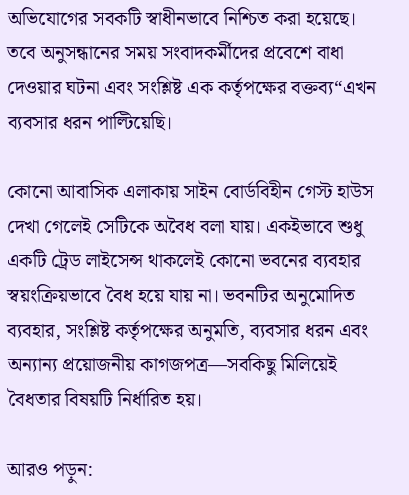অভিযোগের সবকটি স্বাধীনভাবে নিশ্চিত করা হয়েছে। তবে অনুসন্ধানের সময় সংবাদকর্মীদের প্রবেশে বাধা দেওয়ার ঘটনা এবং সংশ্লিষ্ট এক কর্তৃপক্ষের বক্তব্য“এখন ব্যবসার ধরন পাল্টিয়েছি।

কোনো আবাসিক এলাকায় সাইন বোর্ডবিহীন গেস্ট হাউস দেখা গেলেই সেটিকে অবৈধ বলা যায়। একইভাবে শুধু একটি ট্রেড লাইসেন্স থাকলেই কোনো ভবনের ব্যবহার স্বয়ংক্রিয়ভাবে বৈধ হয়ে যায় না। ভবনটির অনুমোদিত ব্যবহার, সংশ্লিষ্ট কর্তৃপক্ষের অনুমতি, ব্যবসার ধরন এবং অন্যান্য প্রয়োজনীয় কাগজপত্র—সবকিছু মিলিয়েই বৈধতার বিষয়টি নির্ধারিত হয়।

আরও পড়ুন: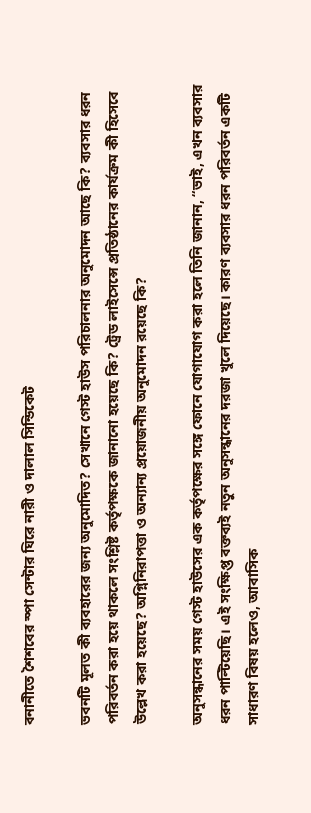বনানীতে শৈশবের স্পা সেন্টার ঘিরে নারী ও দালাল সিন্ডিকেট

ভবনটি মূলত কী ব্যবহারের জন্য অনুমোদিত? সেখানে গেস্ট হাউস পরিচালনার অনুমোদন আছে কি? ব্যবসার ধরন পরিবর্তন করা হয়ে থাকলে সংশ্লিষ্ট কর্তৃপক্ষকে জানানো হয়েছে কি? ট্রেড লাইসেন্সে প্রতিষ্ঠানের কার্যক্রম কী হিসেবে উল্লেখ করা হয়েছে? অগ্নিনিরাপত্তা ও অন্যান্য প্রয়োজনীয় অনুমোদন রয়েছে কি?

অনুসন্ধানের সময় গেস্ট হাউসের এক কর্তৃপক্ষের সঙ্গে ফোনে যোগাযোগ করা হলে তিনি জানান, “ভাই, এখন ব্যবসার ধরন পাল্টিয়েছি। এই সংক্ষিপ্ত বক্তব্যই নতুন অনুসন্ধানের দরজা খুলে দিয়েছে। কারণ ব্যবসার ধরন পরিবর্তন একটি সাধারণ বিষয় হলেও, আবাসিক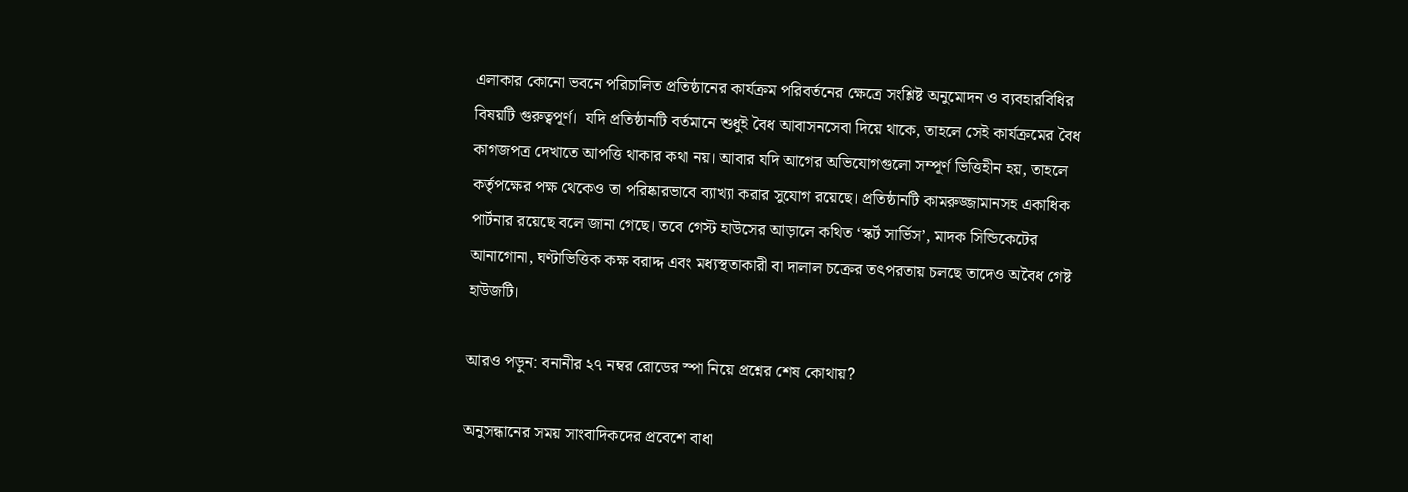এলাকার কোনো ভবনে পরিচালিত প্রতিষ্ঠানের কার্যক্রম পরিবর্তনের ক্ষেত্রে সংশ্লিষ্ট অনুমোদন ও ব্যবহারবিধির বিষয়টি গুরুত্বপূর্ণ।  যদি প্রতিষ্ঠানটি বর্তমানে শুধুই বৈধ আবাসনসেবা দিয়ে থাকে, তাহলে সেই কার্যক্রমের বৈধ কাগজপত্র দেখাতে আপত্তি থাকার কথা নয়। আবার যদি আগের অভিযোগগুলো সম্পূর্ণ ভিত্তিহীন হয়, তাহলে কর্তৃপক্ষের পক্ষ থেকেও তা পরিষ্কারভাবে ব্যাখ্যা করার সুযোগ রয়েছে। প্রতিষ্ঠানটি কামরুজ্জামানসহ একাধিক পার্টনার রয়েছে বলে জানা গেছে। তবে গেস্ট হাউসের আড়ালে কথিত ‘স্কর্ট সার্ভিস’, মাদক সিন্ডিকেটের আনাগোনা, ঘণ্টাভিত্তিক কক্ষ বরাদ্দ এবং মধ্যস্থতাকারী বা দালাল চক্রের তৎপরতায় চলছে তাদেও অবৈধ গেষ্ট হাউজটি।

আরও পড়ুন: বনানীর ২৭ নম্বর রোডের স্পা নিয়ে প্রশ্নের শেষ কোথায়?

অনুসন্ধানের সময় সাংবাদিকদের প্রবেশে বাধা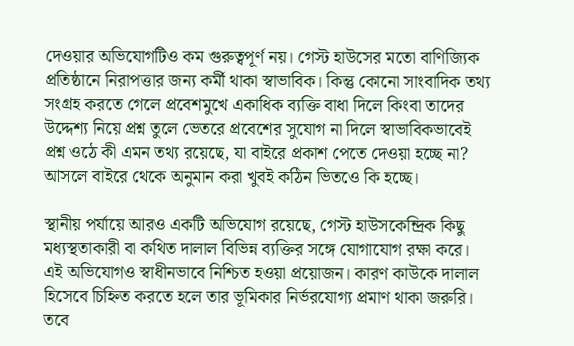দেওয়ার অভিযোগটিও কম গুরুত্বপূর্ণ নয়। গেস্ট হাউসের মতো বাণিজ্যিক প্রতিষ্ঠানে নিরাপত্তার জন্য কর্মী থাকা স্বাভাবিক। কিন্তু কোনো সাংবাদিক তথ্য সংগ্রহ করতে গেলে প্রবেশমুখে একাধিক ব্যক্তি বাধা দিলে কিংবা তাদের উদ্দেশ্য নিয়ে প্রশ্ন তুলে ভেতরে প্রবেশের সুযোগ না দিলে স্বাভাবিকভাবেই প্রশ্ন ওঠে কী এমন তথ্য রয়েছে, যা বাইরে প্রকাশ পেতে দেওয়া হচ্ছে না? আসলে বাইরে থেকে অনুমান করা খুবই কঠিন ভিতওে কি হচ্ছে।

স্থানীয় পর্যায়ে আরও একটি অভিযোগ রয়েছে, গেস্ট হাউসকেন্দ্রিক কিছু মধ্যস্থতাকারী বা কথিত দালাল বিভিন্ন ব্যক্তির সঙ্গে যোগাযোগ রক্ষা করে। এই অভিযোগও স্বাধীনভাবে নিশ্চিত হওয়া প্রয়োজন। কারণ কাউকে দালাল হিসেবে চিহ্নিত করতে হলে তার ভূমিকার নির্ভরযোগ্য প্রমাণ থাকা জরুরি। তবে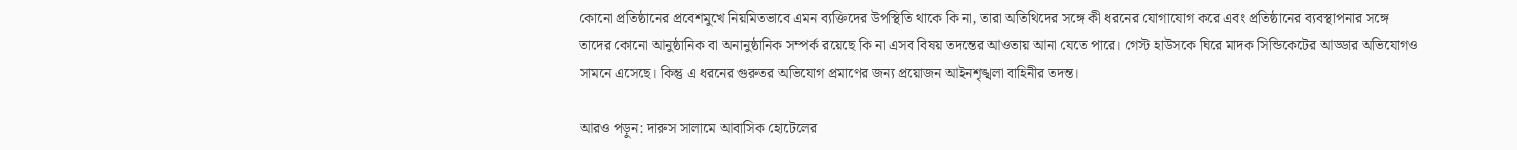কোনো প্রতিষ্ঠানের প্রবেশমুখে নিয়মিতভাবে এমন ব্যক্তিদের উপস্থিতি থাকে কি না, তারা অতিথিদের সঙ্গে কী ধরনের যোগাযোগ করে এবং প্রতিষ্ঠানের ব্যবস্থাপনার সঙ্গে তাদের কোনো আনুষ্ঠানিক বা অনানুষ্ঠানিক সম্পর্ক রয়েছে কি না এসব বিষয় তদন্তের আওতায় আনা যেতে পারে। গেস্ট হাউসকে ঘিরে মাদক সিন্ডিকেটের আড্ডার অভিযোগও সামনে এসেছে। কিন্তু এ ধরনের গুরুতর অভিযোগ প্রমাণের জন্য প্রয়োজন আইনশৃঙ্খলা বাহিনীর তদন্ত।

আরও পড়ুন: দারুস সালামে আবাসিক হোটেলের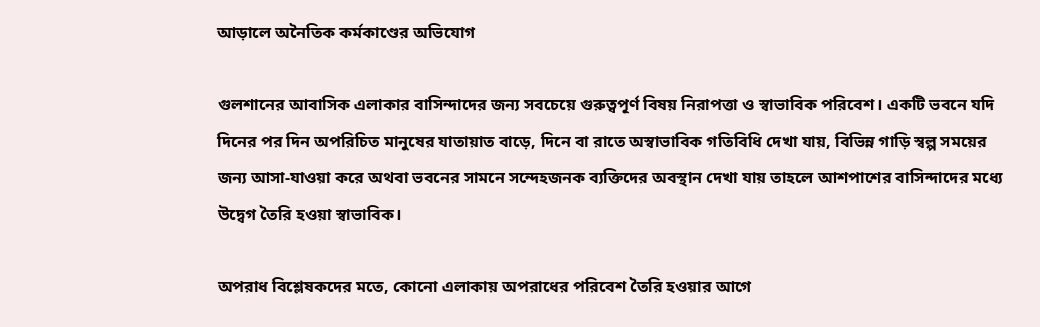আড়ালে অনৈতিক কর্মকাণ্ডের অভিযোগ

গুলশানের আবাসিক এলাকার বাসিন্দাদের জন্য সবচেয়ে গুরুত্বপূর্ণ বিষয় নিরাপত্তা ও স্বাভাবিক পরিবেশ। একটি ভবনে যদি দিনের পর দিন অপরিচিত মানুষের যাতায়াত বাড়ে, দিনে বা রাতে অস্বাভাবিক গতিবিধি দেখা যায়, বিভিন্ন গাড়ি স্বল্প সময়ের জন্য আসা-যাওয়া করে অথবা ভবনের সামনে সন্দেহজনক ব্যক্তিদের অবস্থান দেখা যায় তাহলে আশপাশের বাসিন্দাদের মধ্যে উদ্বেগ তৈরি হওয়া স্বাভাবিক।

অপরাধ বিশ্লেষকদের মতে, কোনো এলাকায় অপরাধের পরিবেশ তৈরি হওয়ার আগে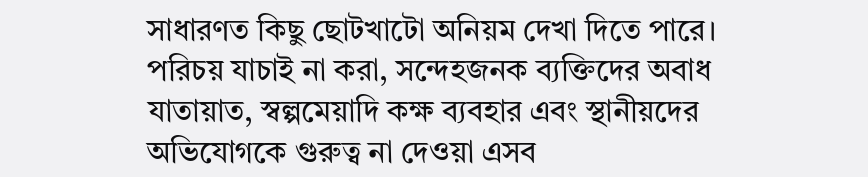সাধারণত কিছু ছোটখাটো অনিয়ম দেখা দিতে পারে। পরিচয় যাচাই না করা, সন্দেহজনক ব্যক্তিদের অবাধ যাতায়াত, স্বল্পমেয়াদি কক্ষ ব্যবহার এবং স্থানীয়দের অভিযোগকে গুরুত্ব না দেওয়া এসব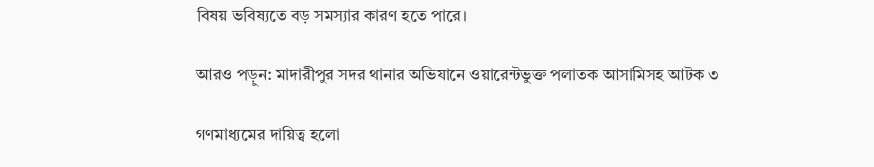বিষয় ভবিষ্যতে বড় সমস্যার কারণ হতে পারে।

আরও পড়ুন: মাদারীপুর সদর থানার অভিযানে ওয়ারেন্টভুক্ত পলাতক আসামিসহ আটক ৩

গণমাধ্যমের দায়িত্ব হলো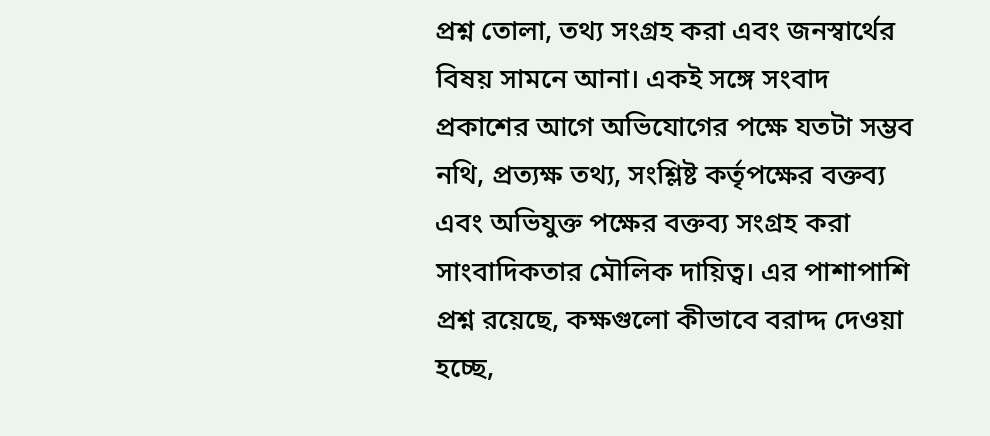প্রশ্ন তোলা, তথ্য সংগ্রহ করা এবং জনস্বার্থের বিষয় সামনে আনা। একই সঙ্গে সংবাদ প্রকাশের আগে অভিযোগের পক্ষে যতটা সম্ভব নথি, প্রত্যক্ষ তথ্য, সংশ্লিষ্ট কর্তৃপক্ষের বক্তব্য এবং অভিযুক্ত পক্ষের বক্তব্য সংগ্রহ করা সাংবাদিকতার মৌলিক দায়িত্ব। এর পাশাপাশি প্রশ্ন রয়েছে, কক্ষগুলো কীভাবে বরাদ্দ দেওয়া হচ্ছে,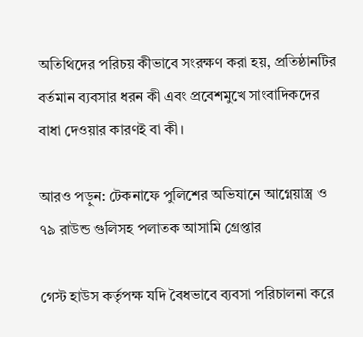অতিথিদের পরিচয় কীভাবে সংরক্ষণ করা হয়, প্রতিষ্ঠানটির বর্তমান ব্যবসার ধরন কী এবং প্রবেশমুখে সাংবাদিকদের বাধা দেওয়ার কারণই বা কী।

আরও পড়ুন: টেকনাফে পুলিশের অভিযানে আগ্নেয়াস্ত্র ও ৭৯ রাউন্ড গুলিসহ পলাতক আসামি গ্রেপ্তার

গেস্ট হাউস কর্তৃপক্ষ যদি বৈধভাবে ব্যবসা পরিচালনা করে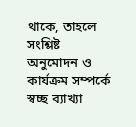থাকে, তাহলে সংশ্লিষ্ট অনুমোদন ও কার্যক্রম সম্পর্কে স্বচ্ছ ব্যাখ্যা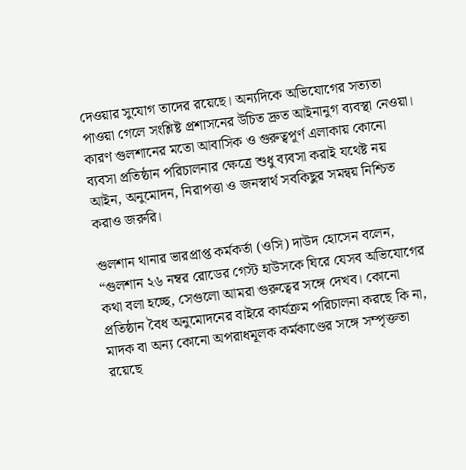দেওয়ার সুযোগ তাদের রয়েছে। অন্যদিকে অভিযোগের সত্যতা পাওয়া গেলে সংশ্লিষ্ট প্রশাসনের উচিত দ্রুত আইনানুগ ব্যবস্থা নেওয়া। কারণ গুলশানের মতো আবাসিক ও গুরুত্বপূর্ণ এলাকায় কোনো ব্যবসা প্রতিষ্ঠান পরিচালনার ক্ষেত্রে শুধু ব্যবসা করাই যথেষ্ট নয় আইন, অনুমোদন, নিরাপত্তা ও জনস্বার্থ সবকিছুর সমন্বয় নিশ্চিত করাও জরুরি।

গুলশান থানার ভারপ্রাপ্ত কর্মকর্তা (ওসি) দাউদ হোসেন বলেন, “গুলশান ২৬ নম্বর রোডের গেস্ট হাউসকে ঘিরে যেসব অভিযোগের কথা বলা হচ্ছে, সেগুলো আমরা গুরুত্বের সঙ্গে দেখব। কোনো প্রতিষ্ঠান বৈধ অনুমোদনের বাইরে কার্যক্রম পরিচালনা করছে কি না, মাদক বা অন্য কোনো অপরাধমূলক কর্মকাণ্ডের সঙ্গে সম্পৃক্ততা রয়েছে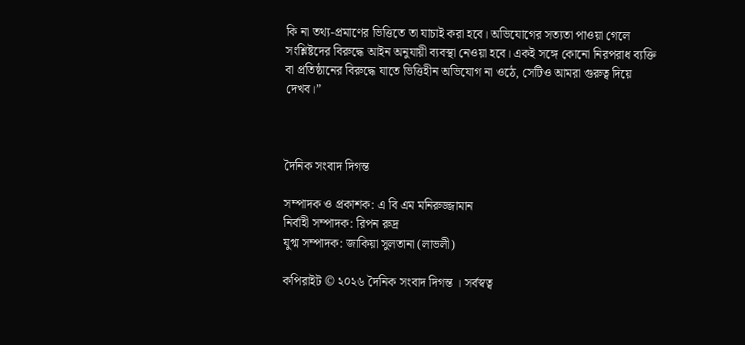কি না তথ্য-প্রমাণের ভিত্তিতে তা যাচাই করা হবে। অভিযোগের সত্যতা পাওয়া গেলে সংশ্লিষ্টদের বিরুদ্ধে আইন অনুযায়ী ব্যবস্থা নেওয়া হবে। একই সঙ্গে কোনো নিরপরাধ ব্যক্তি বা প্রতিষ্ঠানের বিরুদ্ধে যাতে ভিত্তিহীন অভিযোগ না ওঠে, সেটিও আমরা গুরুত্ব দিয়ে দেখব।”



দৈনিক সংবাদ দিগন্ত

সম্পাদক ও প্রকাশক: এ বি এম মনিরুজ্জামান
নির্বাহী সম্পাদক: রিপন রুদ্র
যুগ্ম সম্পাদক: জাকিয়া সুলতানা (লাভলী)

কপিরাইট © ২০২৬ দৈনিক সংবাদ দিগন্ত । সর্বস্বত্ব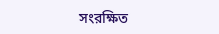সংরক্ষিত